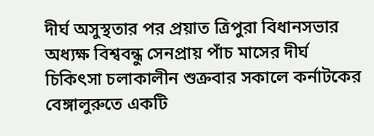দীর্ঘ অসুস্থতার পর প্রয়াত ত্রিপুরা বিধানসভার অধ্যক্ষ বিশ্ববন্ধু সেনপ্রায় পাঁচ মাসের দীর্ঘ চিকিৎসা চলাকালীন শুক্রবার সকালে কর্নাটকের বেঙ্গালুরুতে একটি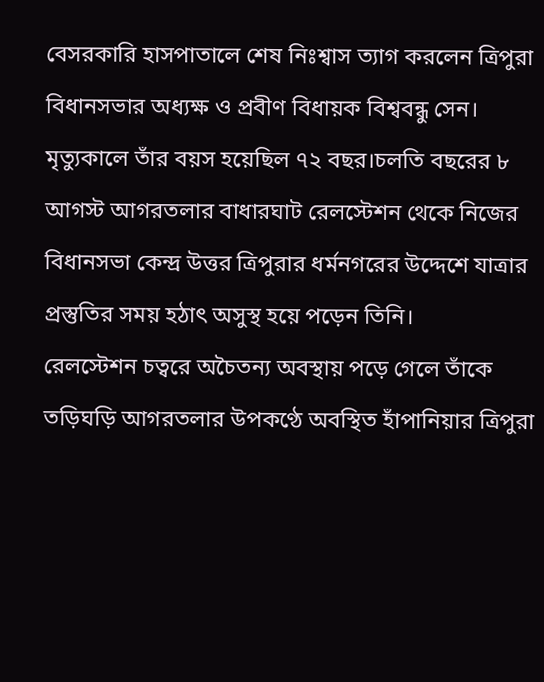বেসরকারি হাসপাতালে শেষ নিঃশ্বাস ত্যাগ করলেন ত্রিপুরা বিধানসভার অধ্যক্ষ ও প্রবীণ বিধায়ক বিশ্ববন্ধু সেন।
মৃত্যুকালে তাঁর বয়স হয়েছিল ৭২ বছর।চলতি বছরের ৮ আগস্ট আগরতলার বাধারঘাট রেলস্টেশন থেকে নিজের বিধানসভা কেন্দ্র উত্তর ত্রিপুরার ধর্মনগরের উদ্দেশে যাত্রার প্রস্তুতির সময় হঠাৎ অসুস্থ হয়ে পড়েন তিনি।
রেলস্টেশন চত্বরে অচৈতন্য অবস্থায় পড়ে গেলে তাঁকে তড়িঘড়ি আগরতলার উপকণ্ঠে অবস্থিত হাঁপানিয়ার ত্রিপুরা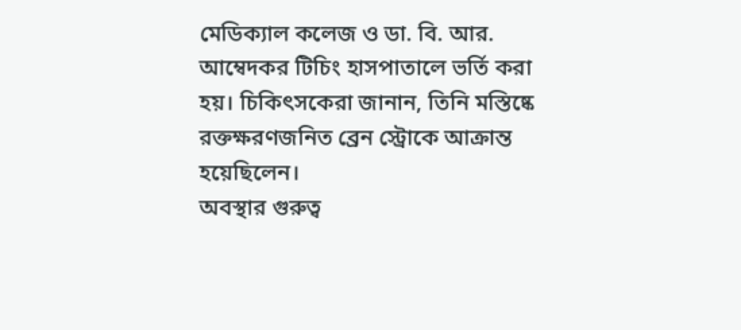মেডিক্যাল কলেজ ও ডা. বি. আর. আম্বেদকর টিচিং হাসপাতালে ভর্তি করা হয়। চিকিৎসকেরা জানান, তিনি মস্তিষ্কে রক্তক্ষরণজনিত ব্রেন স্ট্রোকে আক্রান্ত হয়েছিলেন।
অবস্থার গুরুত্ব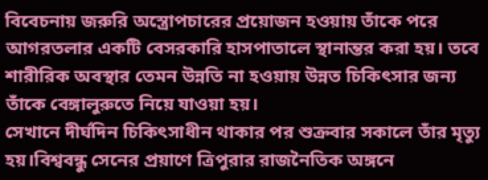বিবেচনায় জরুরি অস্ত্রোপচারের প্রয়োজন হওয়ায় তাঁকে পরে আগরতলার একটি বেসরকারি হাসপাতালে স্থানান্তর করা হয়। তবে শারীরিক অবস্থার তেমন উন্নতি না হওয়ায় উন্নত চিকিৎসার জন্য তাঁকে বেঙ্গালুরুতে নিয়ে যাওয়া হয়।
সেখানে দীর্ঘদিন চিকিৎসাধীন থাকার পর শুক্রবার সকালে তাঁর মৃত্যু হয়।বিশ্ববন্ধু সেনের প্রয়াণে ত্রিপুরার রাজনৈতিক অঙ্গনে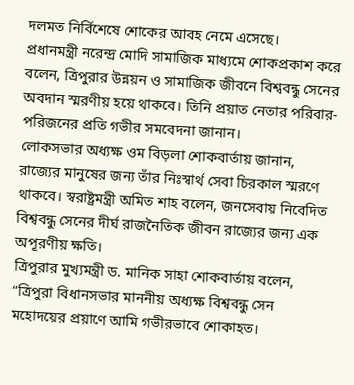দলমত নির্বিশেষে শোকের আবহ নেমে এসেছে।
প্রধানমন্ত্রী নরেন্দ্র মোদি সামাজিক মাধ্যমে শোকপ্রকাশ করে বলেন, ত্রিপুরার উন্নয়ন ও সামাজিক জীবনে বিশ্ববন্ধু সেনের অবদান স্মরণীয় হয়ে থাকবে। তিনি প্রয়াত নেতার পরিবার-পরিজনের প্রতি গভীর সমবেদনা জানান।
লোকসভার অধ্যক্ষ ওম বিড়লা শোকবার্তায় জানান, রাজ্যের মানুষের জন্য তাঁর নিঃস্বার্থ সেবা চিরকাল স্মরণে থাকবে। স্বরাষ্ট্রমন্ত্রী অমিত শাহ বলেন, জনসেবায় নিবেদিত বিশ্ববন্ধু সেনের দীর্ঘ রাজনৈতিক জীবন রাজ্যের জন্য এক অপূরণীয় ক্ষতি।
ত্রিপুরার মুখ্যমন্ত্রী ড. মানিক সাহা শোকবার্তায় বলেন, “ত্রিপুরা বিধানসভার মাননীয় অধ্যক্ষ বিশ্ববন্ধু সেন মহোদয়ের প্রয়াণে আমি গভীরভাবে শোকাহত।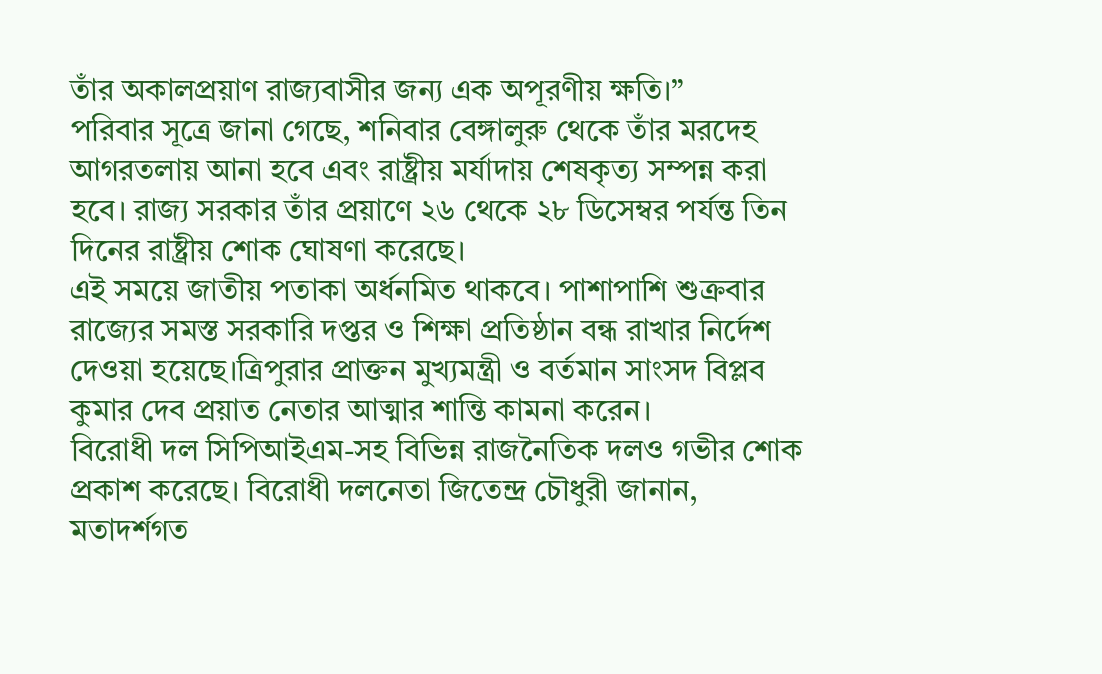তাঁর অকালপ্রয়াণ রাজ্যবাসীর জন্য এক অপূরণীয় ক্ষতি।”
পরিবার সূত্রে জানা গেছে, শনিবার বেঙ্গালুরু থেকে তাঁর মরদেহ আগরতলায় আনা হবে এবং রাষ্ট্রীয় মর্যাদায় শেষকৃত্য সম্পন্ন করা হবে। রাজ্য সরকার তাঁর প্রয়াণে ২৬ থেকে ২৮ ডিসেম্বর পর্যন্ত তিন দিনের রাষ্ট্রীয় শোক ঘোষণা করেছে।
এই সময়ে জাতীয় পতাকা অর্ধনমিত থাকবে। পাশাপাশি শুক্রবার রাজ্যের সমস্ত সরকারি দপ্তর ও শিক্ষা প্রতিষ্ঠান বন্ধ রাখার নির্দেশ দেওয়া হয়েছে।ত্রিপুরার প্রাক্তন মুখ্যমন্ত্রী ও বর্তমান সাংসদ বিপ্লব কুমার দেব প্রয়াত নেতার আত্মার শান্তি কামনা করেন।
বিরোধী দল সিপিআইএম-সহ বিভিন্ন রাজনৈতিক দলও গভীর শোক প্রকাশ করেছে। বিরোধী দলনেতা জিতেন্দ্র চৌধুরী জানান, মতাদর্শগত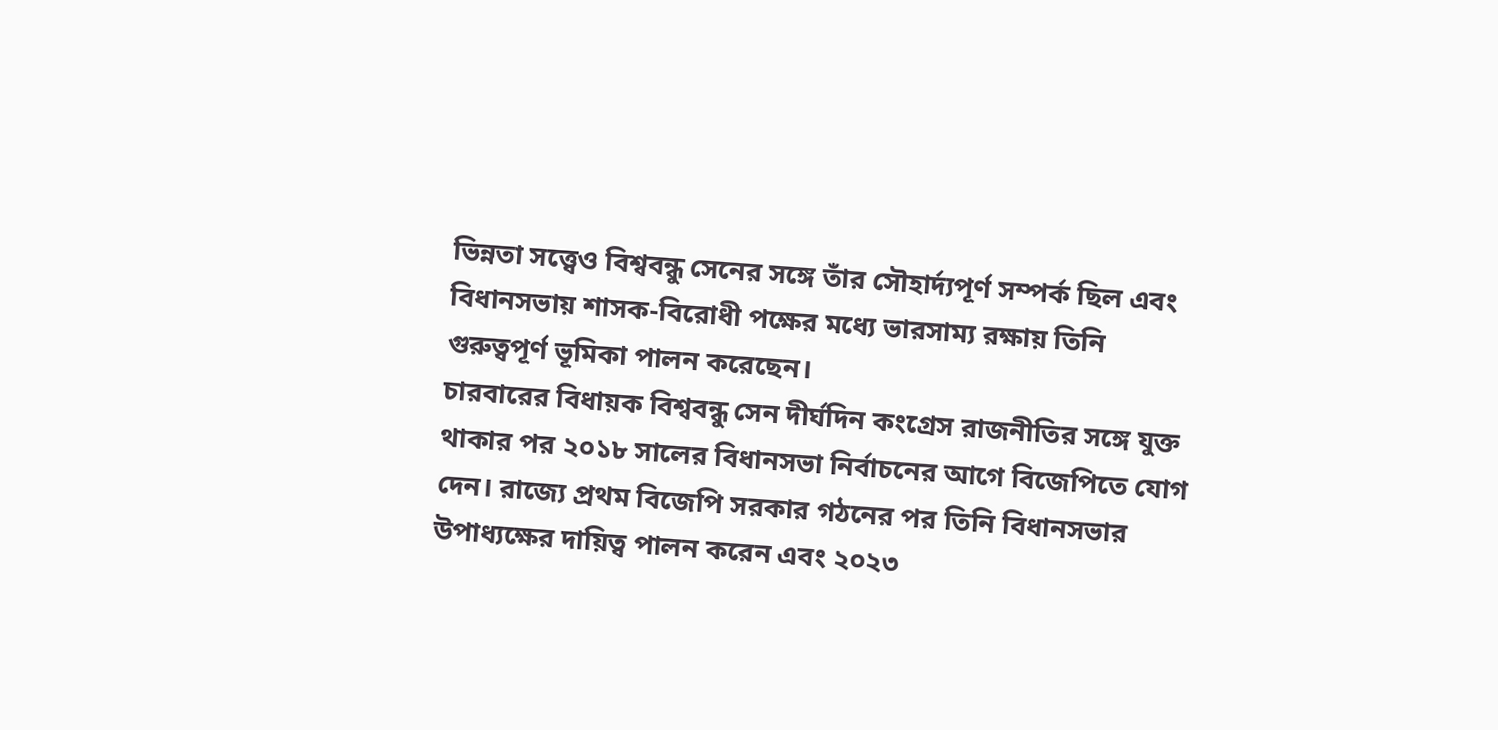ভিন্নতা সত্ত্বেও বিশ্ববন্ধু সেনের সঙ্গে তাঁর সৌহার্দ্যপূর্ণ সম্পর্ক ছিল এবং বিধানসভায় শাসক-বিরোধী পক্ষের মধ্যে ভারসাম্য রক্ষায় তিনি গুরুত্বপূর্ণ ভূমিকা পালন করেছেন।
চারবারের বিধায়ক বিশ্ববন্ধু সেন দীর্ঘদিন কংগ্রেস রাজনীতির সঙ্গে যুক্ত থাকার পর ২০১৮ সালের বিধানসভা নির্বাচনের আগে বিজেপিতে যোগ দেন। রাজ্যে প্রথম বিজেপি সরকার গঠনের পর তিনি বিধানসভার উপাধ্যক্ষের দায়িত্ব পালন করেন এবং ২০২৩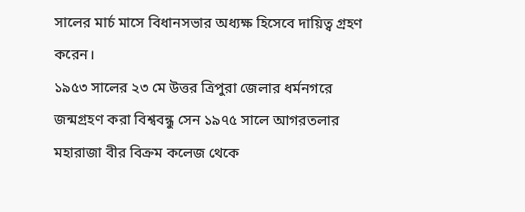সালের মার্চ মাসে বিধানসভার অধ্যক্ষ হিসেবে দায়িত্ব গ্রহণ করেন।
১৯৫৩ সালের ২৩ মে উত্তর ত্রিপুরা জেলার ধর্মনগরে জন্মগ্রহণ করা বিশ্ববন্ধু সেন ১৯৭৫ সালে আগরতলার মহারাজা বীর বিক্রম কলেজ থেকে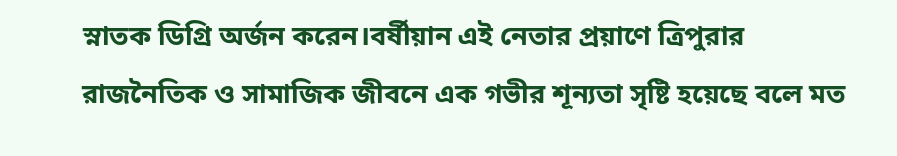স্নাতক ডিগ্রি অর্জন করেন।বর্ষীয়ান এই নেতার প্রয়াণে ত্রিপুরার রাজনৈতিক ও সামাজিক জীবনে এক গভীর শূন্যতা সৃষ্টি হয়েছে বলে মত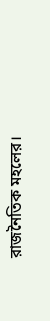রাজনৈতিক মহলের।